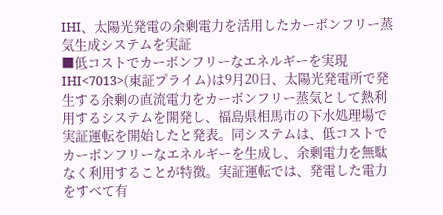IHI、太陽光発電の余剰電力を活用したカーボンフリー蒸気生成システムを実証
■低コストでカーボンフリーなエネルギーを実現 IHI<7013>(東証プライム)は9月20日、太陽光発電所で発生する余剰の直流電力をカーボンフリー蒸気として熱利用するシステムを開発し、福島県相馬市の下水処理場で実証運転を開始したと発表。同システムは、低コストでカーボンフリーなエネルギーを生成し、余剰電力を無駄なく利用することが特徴。実証運転では、発電した電力をすべて有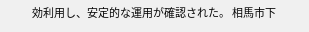効利用し、安定的な運用が確認された。 相馬市下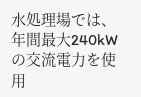水処理場では、年間最大240kWの交流電力を使用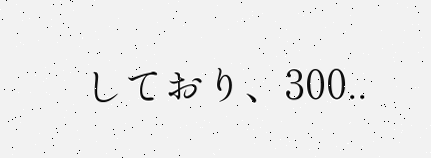しており、300..